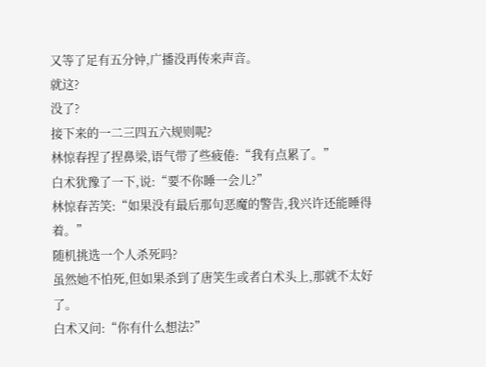又等了足有五分钟,广播没再传来声音。
就这?
没了?
接下来的一二三四五六规则呢?
林惊春捏了捏鼻梁,语气带了些疲倦:“我有点累了。”
白术犹豫了一下,说:“要不你睡一会儿?”
林惊春苦笑:“如果没有最后那句恶魔的警告,我兴许还能睡得着。”
随机挑选一个人杀死吗?
虽然她不怕死,但如果杀到了唐笑生或者白术头上,那就不太好了。
白术又问:“你有什么想法?”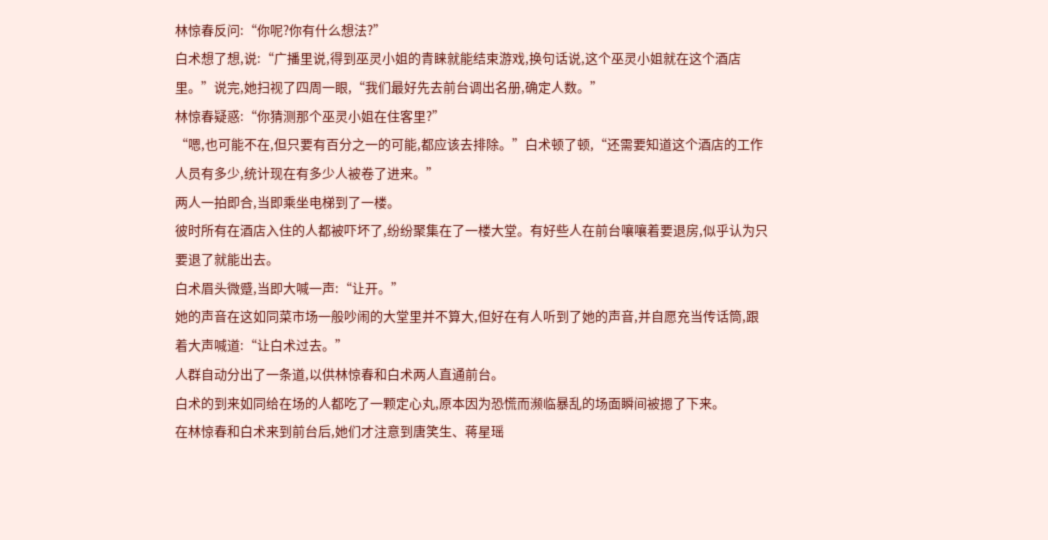林惊春反问:“你呢?你有什么想法?”
白术想了想,说:“广播里说,得到巫灵小姐的青睐就能结束游戏,换句话说,这个巫灵小姐就在这个酒店里。”说完,她扫视了四周一眼,“我们最好先去前台调出名册,确定人数。”
林惊春疑惑:“你猜测那个巫灵小姐在住客里?”
“嗯,也可能不在,但只要有百分之一的可能,都应该去排除。”白术顿了顿,“还需要知道这个酒店的工作人员有多少,统计现在有多少人被卷了进来。”
两人一拍即合,当即乘坐电梯到了一楼。
彼时所有在酒店入住的人都被吓坏了,纷纷聚集在了一楼大堂。有好些人在前台嚷嚷着要退房,似乎认为只要退了就能出去。
白术眉头微蹙,当即大喊一声:“让开。”
她的声音在这如同菜市场一般吵闹的大堂里并不算大,但好在有人听到了她的声音,并自愿充当传话筒,跟着大声喊道:“让白术过去。”
人群自动分出了一条道,以供林惊春和白术两人直通前台。
白术的到来如同给在场的人都吃了一颗定心丸,原本因为恐慌而濒临暴乱的场面瞬间被摁了下来。
在林惊春和白术来到前台后,她们才注意到唐笑生、蒋星瑶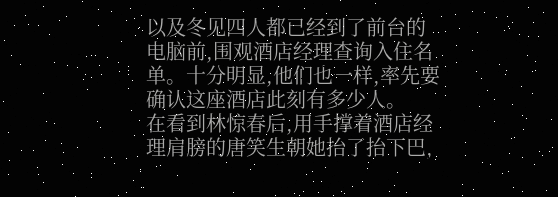以及冬见四人都已经到了前台的电脑前,围观酒店经理查询入住名单。十分明显,他们也一样,率先要确认这座酒店此刻有多少人。
在看到林惊春后,用手撑着酒店经理肩膀的唐笑生朝她抬了抬下巴,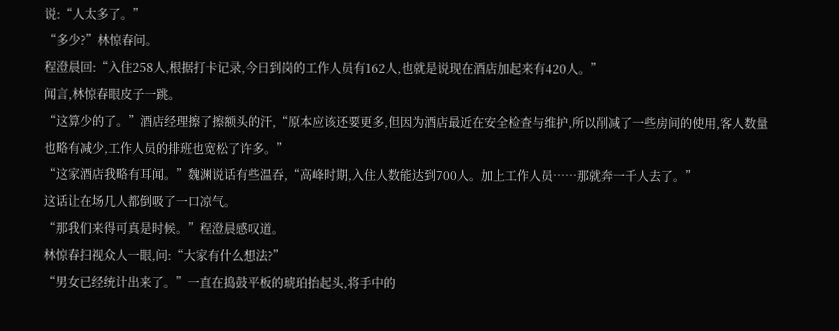说:“人太多了。”
“多少?”林惊春问。
程澄晨回:“入住258人,根据打卡记录,今日到岗的工作人员有162人,也就是说现在酒店加起来有420人。”
闻言,林惊春眼皮子一跳。
“这算少的了。”酒店经理擦了擦额头的汗,“原本应该还要更多,但因为酒店最近在安全检查与维护,所以削减了一些房间的使用,客人数量也略有减少,工作人员的排班也宽松了许多。”
“这家酒店我略有耳闻。”魏渊说话有些温吞,“高峰时期,入住人数能达到700人。加上工作人员……那就奔一千人去了。”
这话让在场几人都倒吸了一口凉气。
“那我们来得可真是时候。”程澄晨感叹道。
林惊春扫视众人一眼,问:“大家有什么想法?”
“男女已经统计出来了。”一直在捣鼓平板的琥珀抬起头,将手中的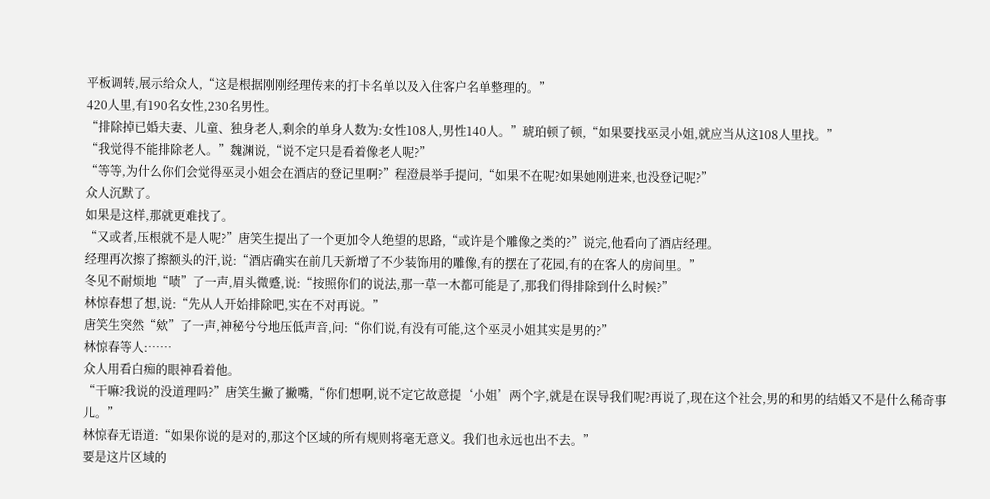平板调转,展示给众人,“这是根据刚刚经理传来的打卡名单以及入住客户名单整理的。”
420人里,有190名女性,230名男性。
“排除掉已婚夫妻、儿童、独身老人,剩余的单身人数为:女性108人,男性140人。”琥珀顿了顿,“如果要找巫灵小姐,就应当从这108人里找。”
“我觉得不能排除老人。”魏渊说,“说不定只是看着像老人呢?”
“等等,为什么你们会觉得巫灵小姐会在酒店的登记里啊?”程澄晨举手提问,“如果不在呢?如果她刚进来,也没登记呢?”
众人沉默了。
如果是这样,那就更难找了。
“又或者,压根就不是人呢?”唐笑生提出了一个更加令人绝望的思路,“或许是个雕像之类的?”说完,他看向了酒店经理。
经理再次擦了擦额头的汗,说:“酒店确实在前几天新增了不少装饰用的雕像,有的摆在了花园,有的在客人的房间里。”
冬见不耐烦地“啧”了一声,眉头微蹙,说:“按照你们的说法,那一草一木都可能是了,那我们得排除到什么时候?”
林惊春想了想,说:“先从人开始排除吧,实在不对再说。”
唐笑生突然“欸”了一声,神秘兮兮地压低声音,问:“你们说,有没有可能,这个巫灵小姐其实是男的?”
林惊春等人:……
众人用看白痴的眼神看着他。
“干嘛?我说的没道理吗?”唐笑生撇了撇嘴,“你们想啊,说不定它故意提‘小姐’两个字,就是在误导我们呢?再说了,现在这个社会,男的和男的结婚又不是什么稀奇事儿。”
林惊春无语道:“如果你说的是对的,那这个区域的所有规则将毫无意义。我们也永远也出不去。”
要是这片区域的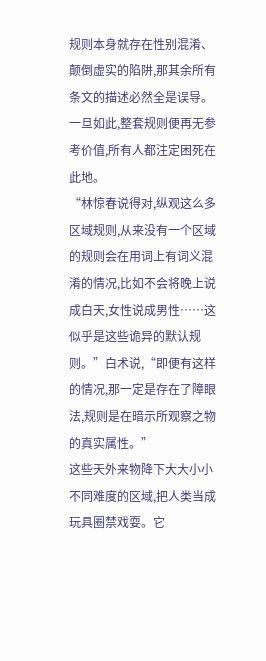规则本身就存在性别混淆、颠倒虚实的陷阱,那其余所有条文的描述必然全是误导。一旦如此,整套规则便再无参考价值,所有人都注定困死在此地。
“林惊春说得对,纵观这么多区域规则,从来没有一个区域的规则会在用词上有词义混淆的情况,比如不会将晚上说成白天,女性说成男性……这似乎是这些诡异的默认规则。”白术说,“即便有这样的情况,那一定是存在了障眼法,规则是在暗示所观察之物的真实属性。”
这些天外来物降下大大小小不同难度的区域,把人类当成玩具圈禁戏耍。它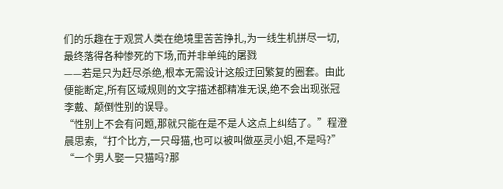们的乐趣在于观赏人类在绝境里苦苦挣扎,为一线生机拼尽一切,最终落得各种惨死的下场,而并非单纯的屠戮
——若是只为赶尽杀绝,根本无需设计这般迂回繁复的圈套。由此便能断定,所有区域规则的文字描述都精准无误,绝不会出现张冠李戴、颠倒性别的误导。
“性别上不会有问题,那就只能在是不是人这点上纠结了。”程澄晨思索,“打个比方,一只母猫,也可以被叫做巫灵小姐,不是吗?”
“一个男人娶一只猫吗?那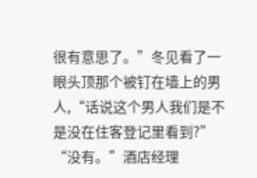很有意思了。”冬见看了一眼头顶那个被钉在墙上的男人,“话说这个男人我们是不是没在住客登记里看到?”
“没有。”酒店经理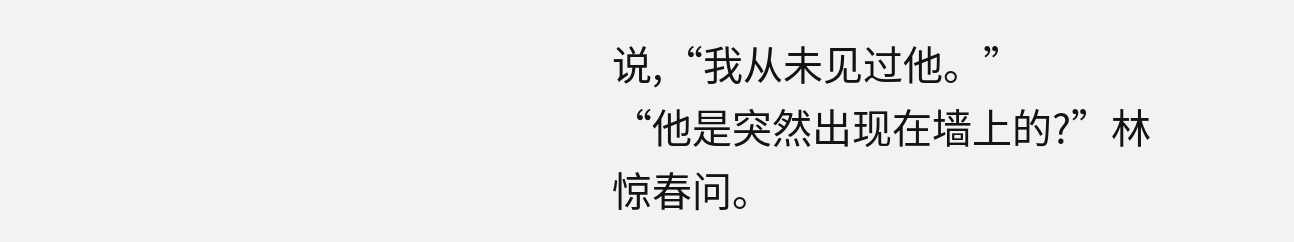说,“我从未见过他。”
“他是突然出现在墙上的?”林惊春问。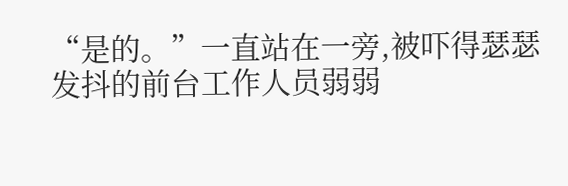“是的。”一直站在一旁,被吓得瑟瑟发抖的前台工作人员弱弱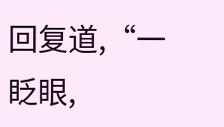回复道,“一眨眼,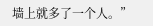墙上就多了一个人。”